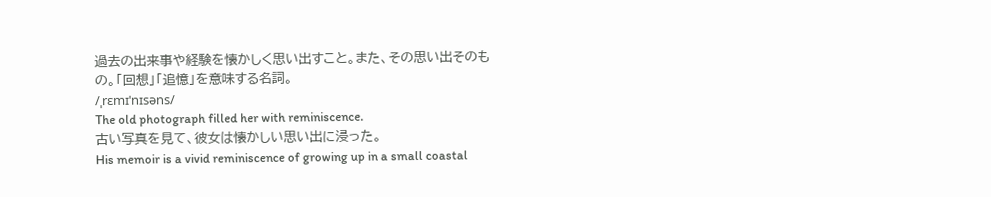過去の出来事や経験を懐かしく思い出すこと。また、その思い出そのもの。「回想」「追憶」を意味する名詞。
/ˌrɛmɪˈnɪsəns/
The old photograph filled her with reminiscence.
古い写真を見て、彼女は懐かしい思い出に浸った。
His memoir is a vivid reminiscence of growing up in a small coastal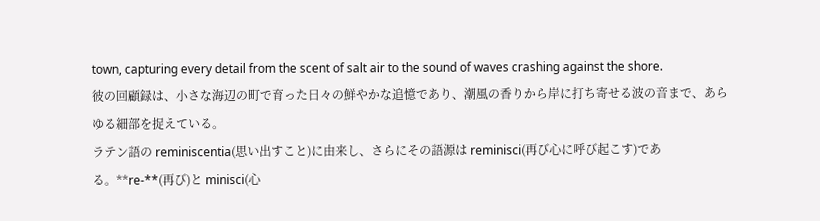town, capturing every detail from the scent of salt air to the sound of waves crashing against the shore.
彼の回顧録は、小さな海辺の町で育った日々の鮮やかな追憶であり、潮風の香りから岸に打ち寄せる波の音まで、あらゆる細部を捉えている。
ラテン語の reminiscentia(思い出すこと)に由来し、さらにその語源は reminisci(再び心に呼び起こす)である。**re-**(再び)と minisci(心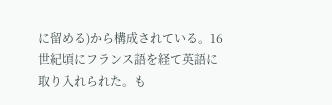に留める)から構成されている。16世紀頃にフランス語を経て英語に取り入れられた。も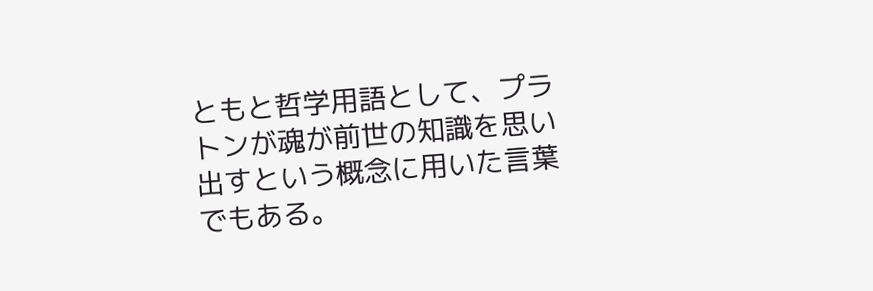ともと哲学用語として、プラトンが魂が前世の知識を思い出すという概念に用いた言葉でもある。